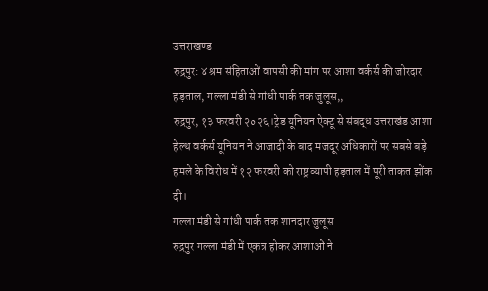उत्तराखण्ड
रुद्रपुर: ४ श्रम संहिताओं वापसी की मांग पर आशा वर्कर्स की जोरदार हड़ताल, गल्ला मंडी से गांधी पार्क तक जुलूस,,
रुद्रपुर, १३ फरवरी २०२६।ट्रेड यूनियन ऐक्टू से संबद्ध उत्तराखंड आशा हेल्थ वर्कर्स यूनियन ने आजादी के बाद मजदूर अधिकारों पर सबसे बड़े हमले के विरोध में १२ फरवरी को राष्ट्रव्यापी हड़ताल में पूरी ताकत झोंक दी।
गल्ला मंडी से गांधी पार्क तक शानदार जुलूस
रुद्रपुर गल्ला मंडी में एकत्र होकर आशाओं ने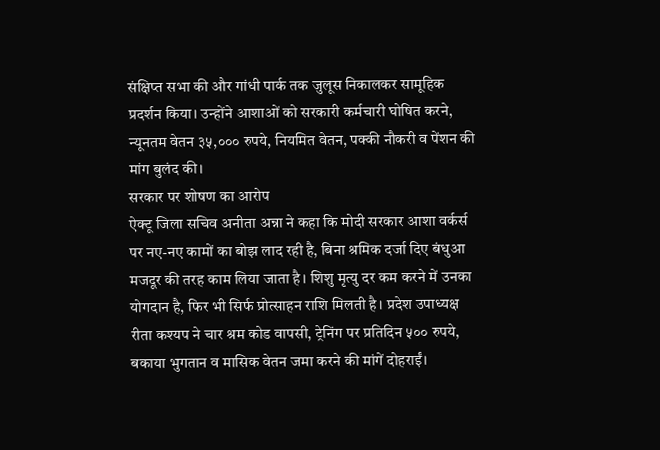संक्षिप्त सभा की और गांधी पार्क तक जुलूस निकालकर सामूहिक प्रदर्शन किया। उन्होंने आशाओं को सरकारी कर्मचारी घोषित करने, न्यूनतम वेतन ३५,००० रुपये, नियमित वेतन, पक्की नौकरी व पेंशन की मांग बुलंद की।
सरकार पर शोषण का आरोप
ऐक्टू जिला सचिव अनीता अन्ना ने कहा कि मोदी सरकार आशा वर्कर्स पर नए-नए कामों का बोझ लाद रही है, बिना श्रमिक दर्जा दिए बंधुआ मजदूर की तरह काम लिया जाता है। शिशु मृत्यु दर कम करने में उनका योगदान है, फिर भी सिर्फ प्रोत्साहन राशि मिलती है। प्रदेश उपाध्यक्ष रीता कश्यप ने चार श्रम कोड वापसी, ट्रेनिंग पर प्रतिदिन ५०० रुपये, बकाया भुगतान व मासिक वेतन जमा करने की मांगें दोहराईं।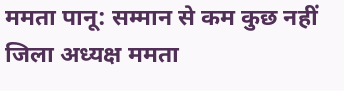ममता पानू: सम्मान से कम कुछ नहीं
जिला अध्यक्ष ममता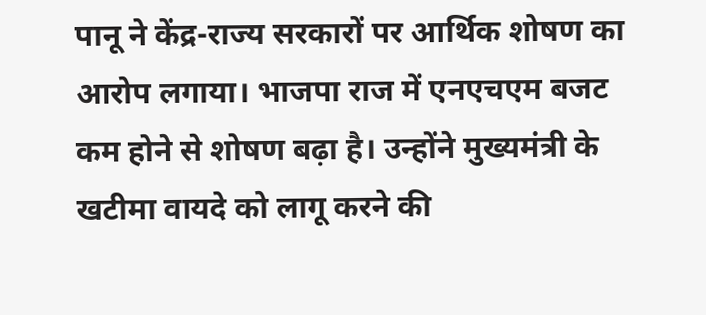पानू ने केंद्र-राज्य सरकारों पर आर्थिक शोषण का आरोप लगाया। भाजपा राज में एनएचएम बजट कम होने से शोषण बढ़ा है। उन्होंने मुख्यमंत्री के खटीमा वायदे को लागू करने की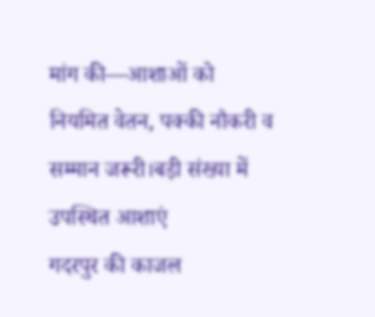मांग की—आशाओं को नियमित वेतन, पक्की नौकरी व सम्मान जरूरी।बड़ी संख्या में उपस्थित आशाएं
गदरपुर की काजल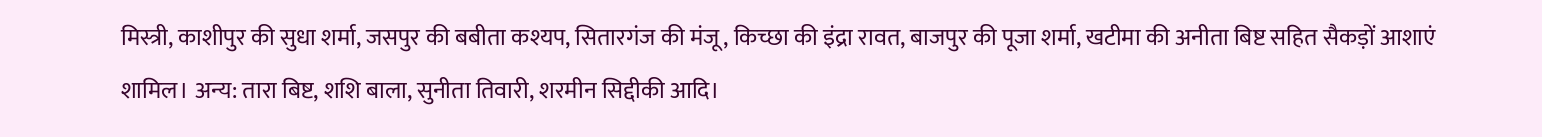मिस्त्री, काशीपुर की सुधा शर्मा, जसपुर की बबीता कश्यप, सितारगंज की मंजू, किच्छा की इंद्रा रावत, बाजपुर की पूजा शर्मा, खटीमा की अनीता बिष्ट सहित सैकड़ों आशाएं शामिल। अन्य: तारा बिष्ट, शशि बाला, सुनीता तिवारी, शरमीन सिद्दीकी आदि।